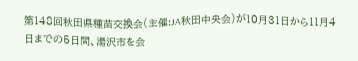第148回秋田県種苗交換会(主催:JA秋田中央会)が10月31日から11月4日までの5日間、湯沢市を会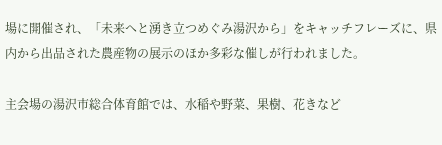場に開催され、「未来へと湧き立つめぐみ湯沢から」をキャッチフレーズに、県内から出品された農産物の展示のほか多彩な催しが行われました。

主会場の湯沢市総合体育館では、水稲や野菜、果樹、花きなど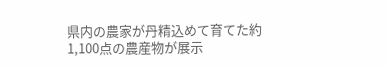県内の農家が丹精込めて育てた約1,100点の農産物が展示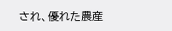され、優れた農産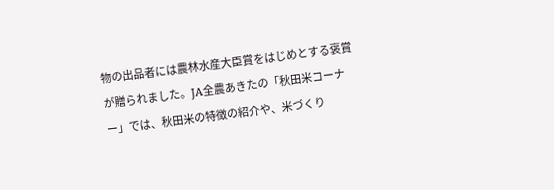物の出品者には農林水産大臣賞をはじめとする褒賞が贈られました。JA全農あきたの「秋田米コーナー」では、秋田米の特徴の紹介や、米づくり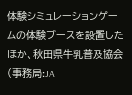体験シミュレーションゲームの体験ブースを設置したほか、秋田県牛乳普及協会(事務局:JA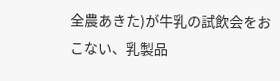全農あきた)が牛乳の試飲会をおこない、乳製品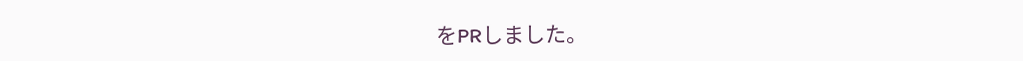をPRしました。